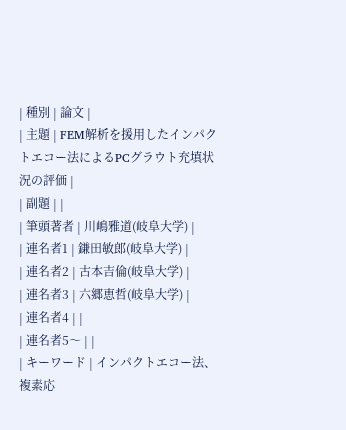| 種別 | 論文 |
| 主題 | FEM解析を援用したインパクトエコー法によるPCグラウト充填状況の評価 |
| 副題 | |
| 筆頭著者 | 川嶋雅道(岐阜大学) |
| 連名者1 | 鎌田敏郎(岐阜大学) |
| 連名者2 | 古本吉倫(岐阜大学) |
| 連名者3 | 六郷恵哲(岐阜大学) |
| 連名者4 | |
| 連名者5〜 | |
| キーワード | インパクトエコー法、複素応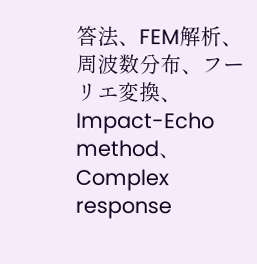答法、FEM解析、周波数分布、フーリエ変換、Impact-Echo method、Complex response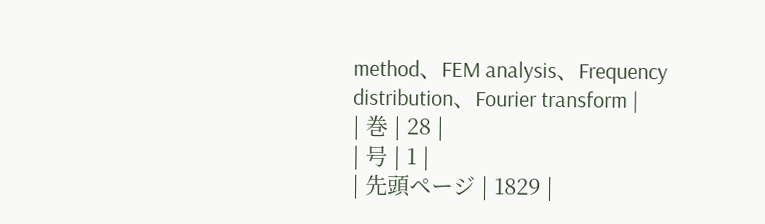method、FEM analysis、Frequency distribution、Fourier transform |
| 巻 | 28 |
| 号 | 1 |
| 先頭ページ | 1829 |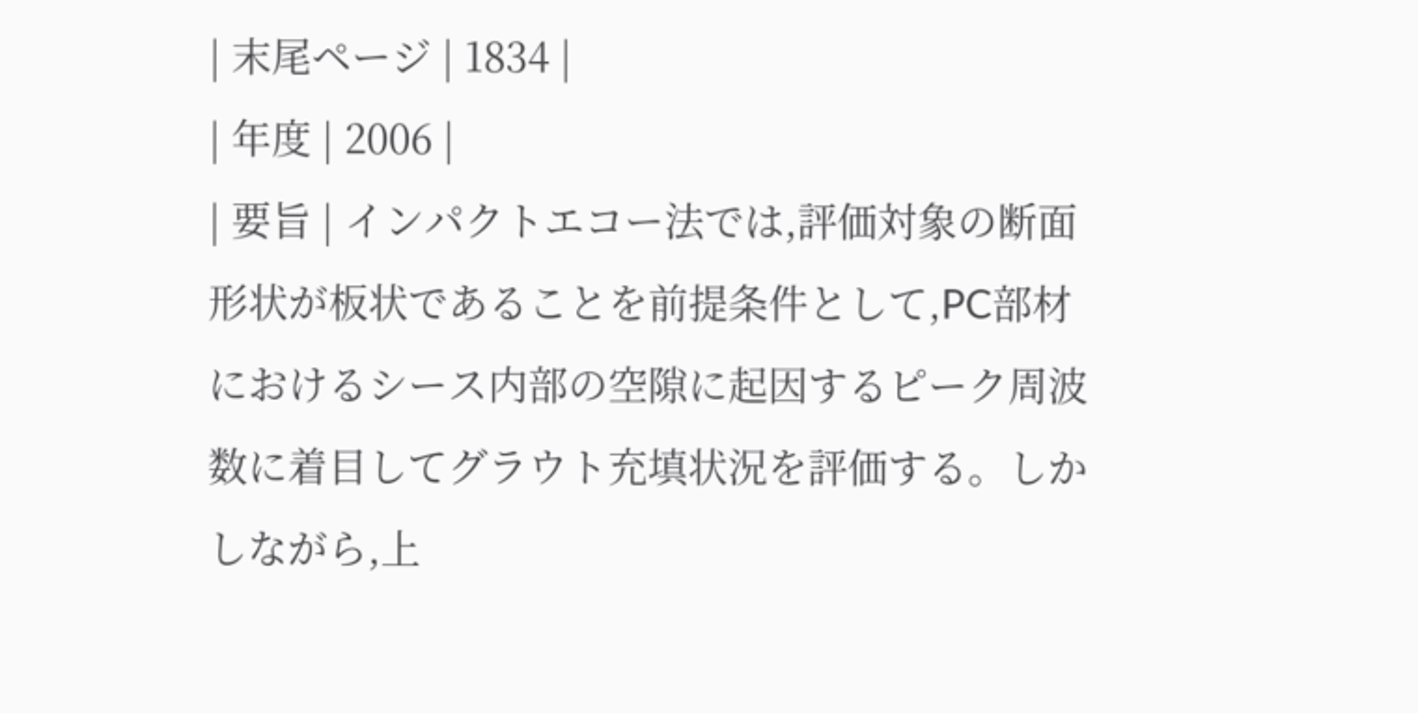| 末尾ページ | 1834 |
| 年度 | 2006 |
| 要旨 | インパクトエコー法では,評価対象の断面形状が板状であることを前提条件として,PC部材におけるシース内部の空隙に起因するピーク周波数に着目してグラウト充填状況を評価する。しかしながら,上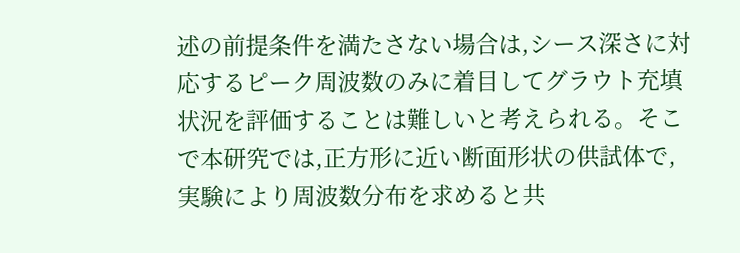述の前提条件を満たさない場合は,シース深さに対応するピーク周波数のみに着目してグラウト充填状況を評価することは難しいと考えられる。そこで本研究では,正方形に近い断面形状の供試体で,実験により周波数分布を求めると共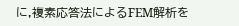に,複素応答法によるFEM解析を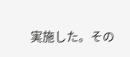実施した。その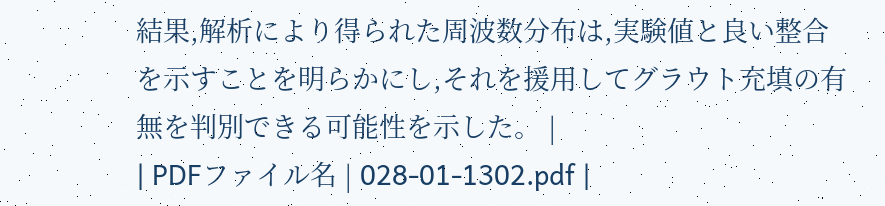結果,解析により得られた周波数分布は,実験値と良い整合を示すことを明らかにし,それを援用してグラウト充填の有無を判別できる可能性を示した。 |
| PDFファイル名 | 028-01-1302.pdf |